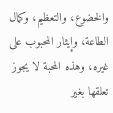والخضوع، والتعظيم، وكمال الطاعة، وإيثار المحبوب على غيره، وهذه المحبة لا يجوز تعلقها بغير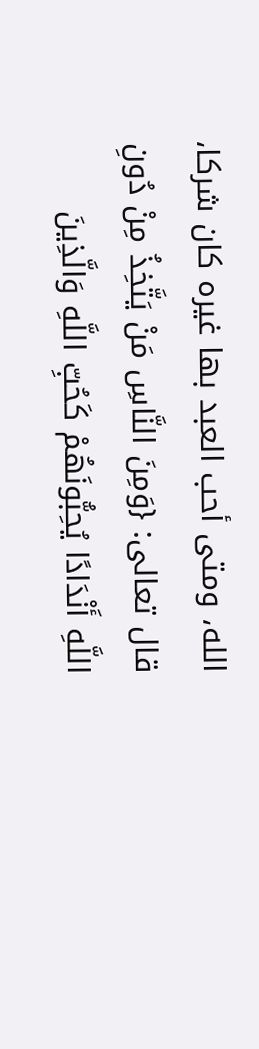الله، ومتى أحب العبد بها غيره كان شركا، قال تعالى: {وَمِنَ النَّاسِ مَنْ يَتَّخِذُ مِنْ دُونِ اللَّهِ أَنْدَادًا يُحِبُّونَهُمْ كَحُبِّ اللَّهِ وَالَّذِينَ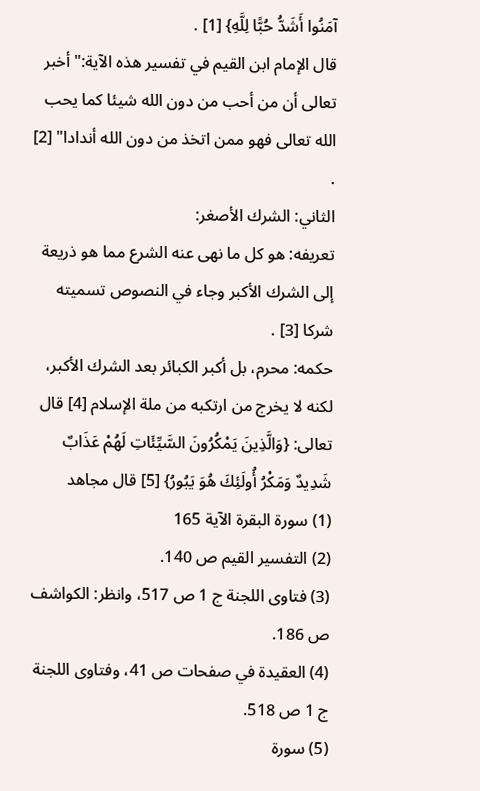آمَنُوا أَشَدُّ حُبًّا لِلَّهِ} [1] .
قال الإمام ابن القيم في تفسير هذه الآية:"أخبر تعالى أن من أحب من دون الله شيئا كما يحب الله تعالى فهو ممن اتخذ من دون الله أندادا" [2] .
الثاني: الشرك الأصغر:
تعريفه: هو كل ما نهى عنه الشرع مما هو ذريعة إلى الشرك الأكبر وجاء في النصوص تسميته شركا [3] .
حكمه: محرم، بل أكبر الكبائر بعد الشرك الأكبر، لكنه لا يخرج من ارتكبه من ملة الإسلام [4] قال تعالى: {وَالَّذِينَ يَمْكُرُونَ السَّيِّئَاتِ لَهُمْ عَذَابٌ شَدِيدٌ وَمَكْرُ أُولَئِكَ هُوَ يَبُورُ} [5] قال مجاهد
(1) سورة البقرة الآية 165
(2) التفسير القيم ص 140.
(3) فتاوى اللجنة ج 1 ص 517، وانظر: الكواشف ص 186.
(4) العقيدة في صفحات ص 41، وفتاوى اللجنة ج 1 ص 518.
(5) سورة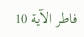فاطر الآية 10